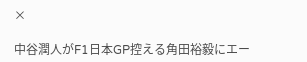×

中谷潤人がF1日本GP控える角田裕毅にエー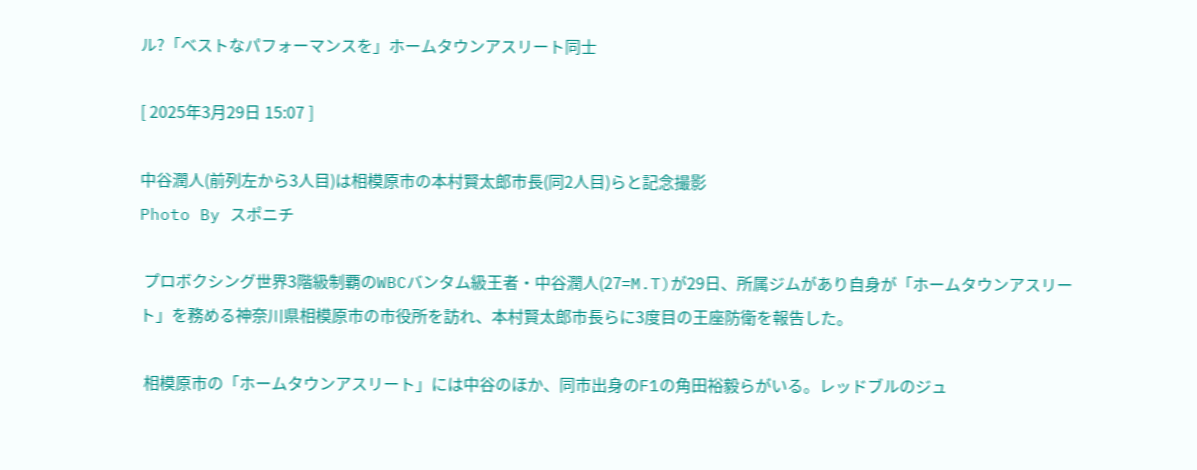ル?「ベストなパフォーマンスを」ホームタウンアスリート同士

[ 2025年3月29日 15:07 ]

中谷潤人(前列左から3人目)は相模原市の本村賢太郎市長(同2人目)らと記念撮影
Photo By スポニチ

 プロボクシング世界3階級制覇のWBCバンタム級王者・中谷潤人(27=M.T)が29日、所属ジムがあり自身が「ホームタウンアスリート」を務める神奈川県相模原市の市役所を訪れ、本村賢太郎市長らに3度目の王座防衛を報告した。

 相模原市の「ホームタウンアスリート」には中谷のほか、同市出身のF1の角田裕毅らがいる。レッドブルのジュ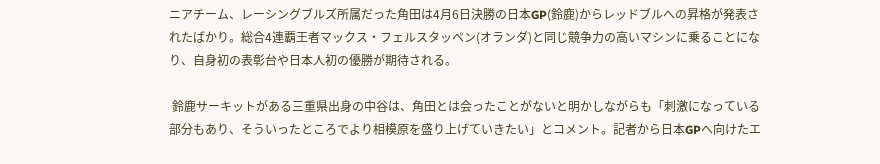ニアチーム、レーシングブルズ所属だった角田は4月6日決勝の日本GP(鈴鹿)からレッドブルへの昇格が発表されたばかり。総合4連覇王者マックス・フェルスタッペン(オランダ)と同じ競争力の高いマシンに乗ることになり、自身初の表彰台や日本人初の優勝が期待される。

 鈴鹿サーキットがある三重県出身の中谷は、角田とは会ったことがないと明かしながらも「刺激になっている部分もあり、そういったところでより相模原を盛り上げていきたい」とコメント。記者から日本GPへ向けたエ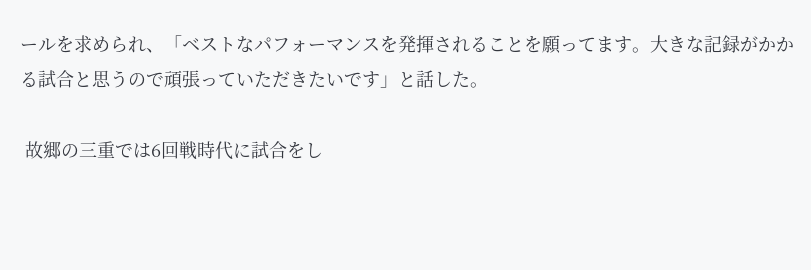ールを求められ、「ベストなパフォーマンスを発揮されることを願ってます。大きな記録がかかる試合と思うので頑張っていただきたいです」と話した。

 故郷の三重では6回戦時代に試合をし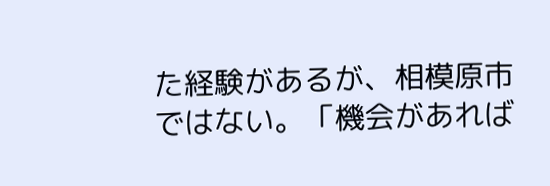た経験があるが、相模原市ではない。「機会があれば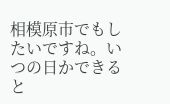相模原市でもしたいですね。いつの日かできると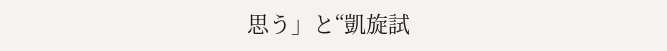思う」と“凱旋試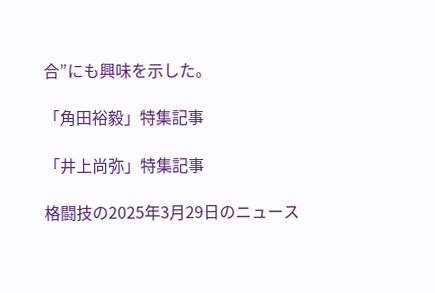合”にも興味を示した。

「角田裕毅」特集記事

「井上尚弥」特集記事

格闘技の2025年3月29日のニュース